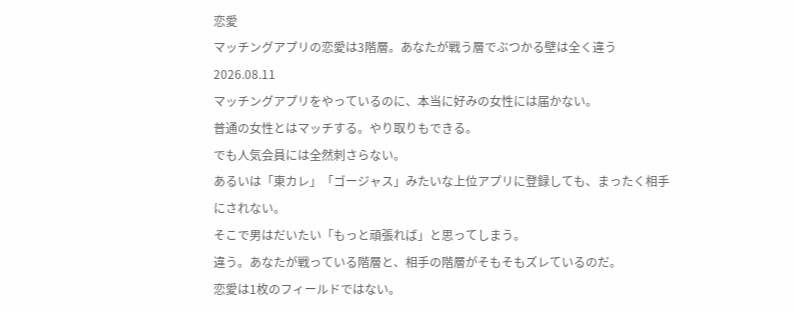恋愛
マッチングアプリの恋愛は3階層。あなたが戦う層でぶつかる壁は全く違う
2026.08.11
マッチングアプリをやっているのに、本当に好みの女性には届かない。
普通の女性とはマッチする。やり取りもできる。
でも人気会員には全然刺さらない。
あるいは「東カレ」「ゴージャス」みたいな上位アプリに登録しても、まったく相手にされない。
そこで男はだいたい「もっと頑張れば」と思ってしまう。
違う。あなたが戦っている階層と、相手の階層がそもそもズレているのだ。
恋愛は1枚のフィールドではない。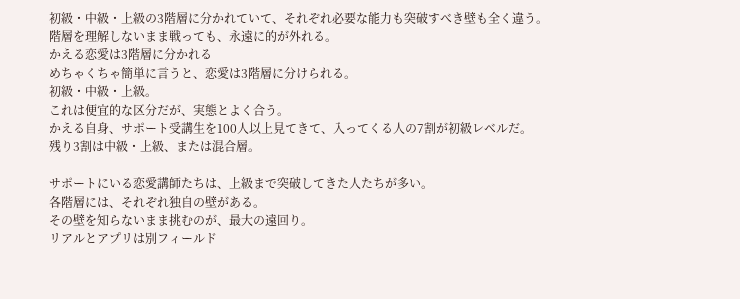初級・中級・上級の3階層に分かれていて、それぞれ必要な能力も突破すべき壁も全く違う。
階層を理解しないまま戦っても、永遠に的が外れる。
かえる恋愛は3階層に分かれる
めちゃくちゃ簡単に言うと、恋愛は3階層に分けられる。
初級・中級・上級。
これは便宜的な区分だが、実態とよく合う。
かえる自身、サポート受講生を100人以上見てきて、入ってくる人の7割が初級レベルだ。
残り3割は中級・上級、または混合層。

サポートにいる恋愛講師たちは、上級まで突破してきた人たちが多い。
各階層には、それぞれ独自の壁がある。
その壁を知らないまま挑むのが、最大の遠回り。
リアルとアプリは別フィールド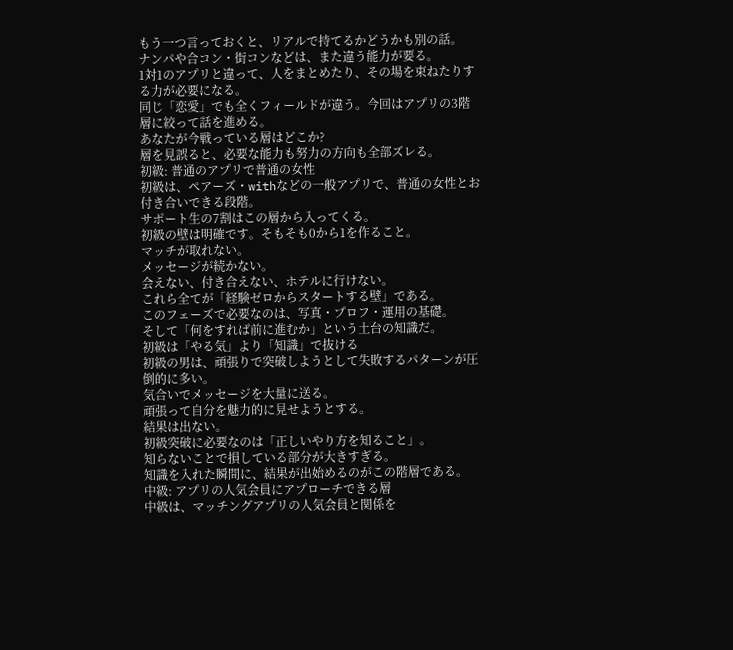もう一つ言っておくと、リアルで持てるかどうかも別の話。
ナンパや合コン・街コンなどは、また違う能力が要る。
1対1のアプリと違って、人をまとめたり、その場を束ねたりする力が必要になる。
同じ「恋愛」でも全くフィールドが違う。今回はアプリの3階層に絞って話を進める。
あなたが今戦っている層はどこか?
層を見誤ると、必要な能力も努力の方向も全部ズレる。
初級: 普通のアプリで普通の女性
初級は、ペアーズ・withなどの一般アプリで、普通の女性とお付き合いできる段階。
サポート生の7割はこの層から入ってくる。
初級の壁は明確です。そもそも0から1を作ること。
マッチが取れない。
メッセージが続かない。
会えない、付き合えない、ホテルに行けない。
これら全てが「経験ゼロからスタートする壁」である。
このフェーズで必要なのは、写真・プロフ・運用の基礎。
そして「何をすれば前に進むか」という土台の知識だ。
初級は「やる気」より「知識」で抜ける
初級の男は、頑張りで突破しようとして失敗するパターンが圧倒的に多い。
気合いでメッセージを大量に送る。
頑張って自分を魅力的に見せようとする。
結果は出ない。
初級突破に必要なのは「正しいやり方を知ること」。
知らないことで損している部分が大きすぎる。
知識を入れた瞬間に、結果が出始めるのがこの階層である。
中級: アプリの人気会員にアプローチできる層
中級は、マッチングアプリの人気会員と関係を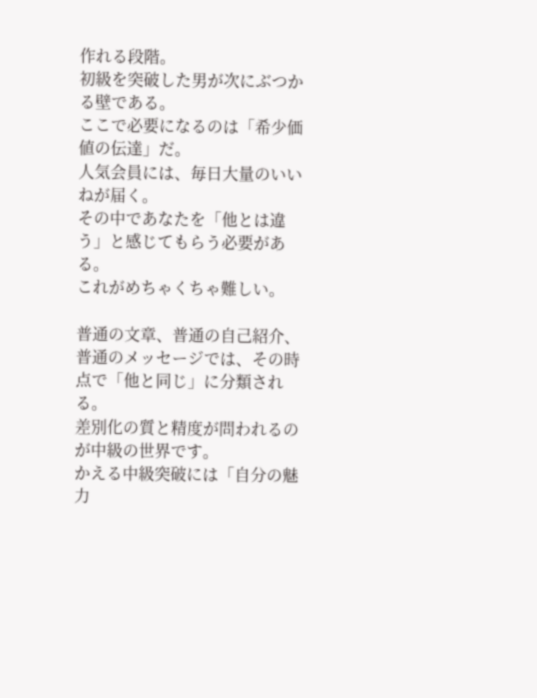作れる段階。
初級を突破した男が次にぶつかる壁である。
ここで必要になるのは「希少価値の伝達」だ。
人気会員には、毎日大量のいいねが届く。
その中であなたを「他とは違う」と感じてもらう必要がある。
これがめちゃくちゃ難しい。

普通の文章、普通の自己紹介、普通のメッセージでは、その時点で「他と同じ」に分類される。
差別化の質と精度が問われるのが中級の世界です。
かえる中級突破には「自分の魅力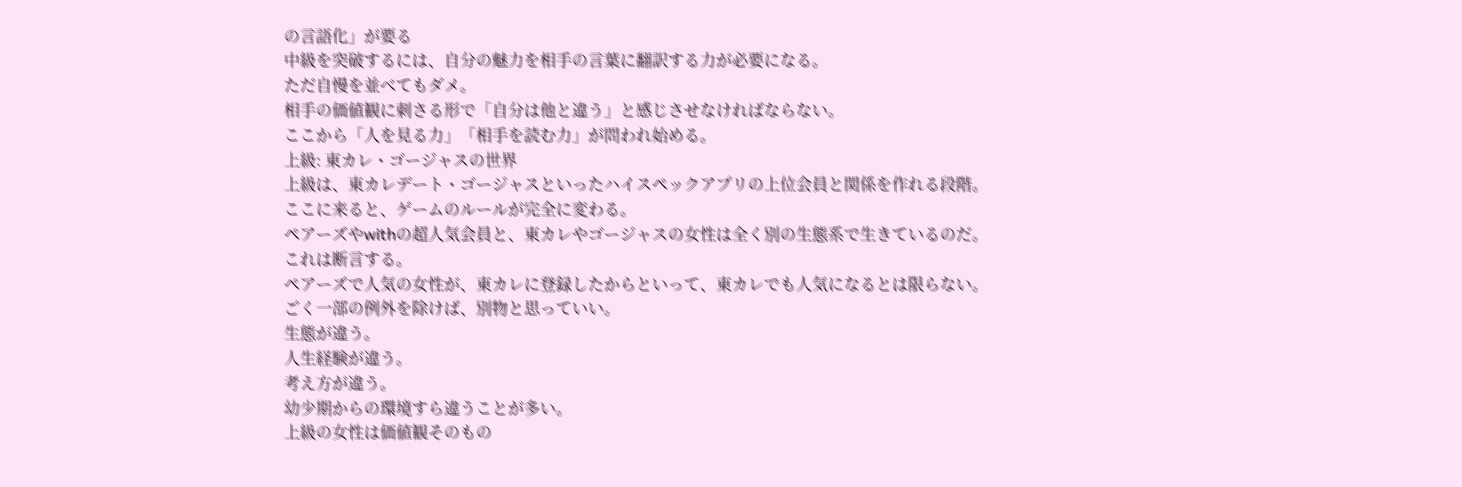の言語化」が要る
中級を突破するには、自分の魅力を相手の言葉に翻訳する力が必要になる。
ただ自慢を並べてもダメ。
相手の価値観に刺さる形で「自分は他と違う」と感じさせなければならない。
ここから「人を見る力」「相手を読む力」が問われ始める。
上級: 東カレ・ゴージャスの世界
上級は、東カレデート・ゴージャスといったハイスペックアプリの上位会員と関係を作れる段階。
ここに来ると、ゲームのルールが完全に変わる。
ペアーズやwithの超人気会員と、東カレやゴージャスの女性は全く別の生態系で生きているのだ。
これは断言する。
ペアーズで人気の女性が、東カレに登録したからといって、東カレでも人気になるとは限らない。
ごく一部の例外を除けば、別物と思っていい。
生態が違う。
人生経験が違う。
考え方が違う。
幼少期からの環境すら違うことが多い。
上級の女性は価値観そのもの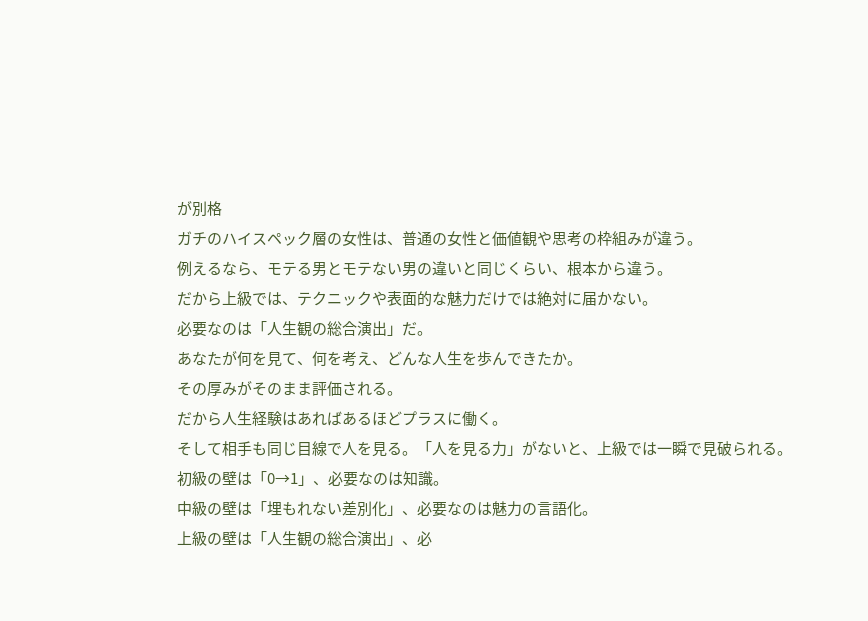が別格
ガチのハイスペック層の女性は、普通の女性と価値観や思考の枠組みが違う。
例えるなら、モテる男とモテない男の違いと同じくらい、根本から違う。
だから上級では、テクニックや表面的な魅力だけでは絶対に届かない。
必要なのは「人生観の総合演出」だ。
あなたが何を見て、何を考え、どんな人生を歩んできたか。
その厚みがそのまま評価される。
だから人生経験はあればあるほどプラスに働く。
そして相手も同じ目線で人を見る。「人を見る力」がないと、上級では一瞬で見破られる。
初級の壁は「0→1」、必要なのは知識。
中級の壁は「埋もれない差別化」、必要なのは魅力の言語化。
上級の壁は「人生観の総合演出」、必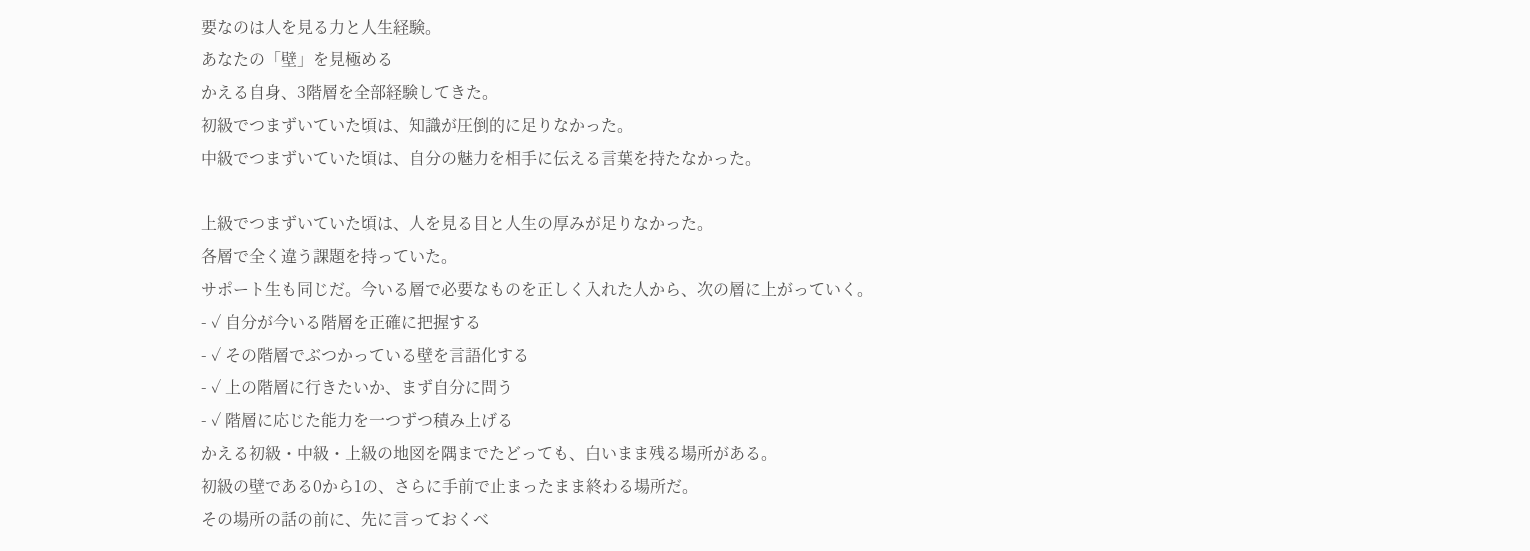要なのは人を見る力と人生経験。
あなたの「壁」を見極める
かえる自身、3階層を全部経験してきた。
初級でつまずいていた頃は、知識が圧倒的に足りなかった。
中級でつまずいていた頃は、自分の魅力を相手に伝える言葉を持たなかった。

上級でつまずいていた頃は、人を見る目と人生の厚みが足りなかった。
各層で全く違う課題を持っていた。
サポート生も同じだ。今いる層で必要なものを正しく入れた人から、次の層に上がっていく。
- ✓ 自分が今いる階層を正確に把握する
- ✓ その階層でぶつかっている壁を言語化する
- ✓ 上の階層に行きたいか、まず自分に問う
- ✓ 階層に応じた能力を一つずつ積み上げる
かえる初級・中級・上級の地図を隅までたどっても、白いまま残る場所がある。
初級の壁である0から1の、さらに手前で止まったまま終わる場所だ。
その場所の話の前に、先に言っておくべ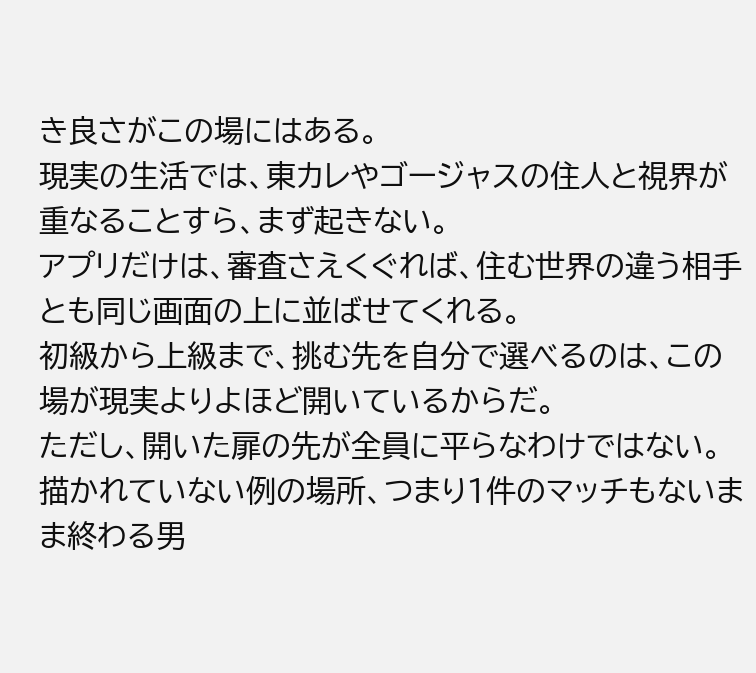き良さがこの場にはある。
現実の生活では、東カレやゴージャスの住人と視界が重なることすら、まず起きない。
アプリだけは、審査さえくぐれば、住む世界の違う相手とも同じ画面の上に並ばせてくれる。
初級から上級まで、挑む先を自分で選べるのは、この場が現実よりよほど開いているからだ。
ただし、開いた扉の先が全員に平らなわけではない。
描かれていない例の場所、つまり1件のマッチもないまま終わる男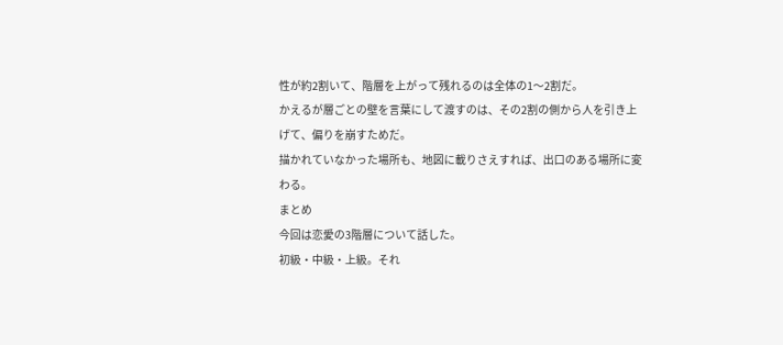性が約2割いて、階層を上がって残れるのは全体の1〜2割だ。
かえるが層ごとの壁を言葉にして渡すのは、その2割の側から人を引き上げて、偏りを崩すためだ。
描かれていなかった場所も、地図に載りさえすれば、出口のある場所に変わる。
まとめ
今回は恋愛の3階層について話した。
初級・中級・上級。それ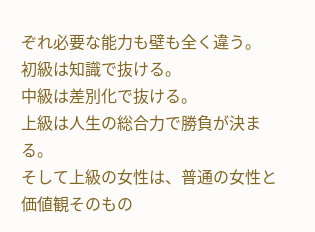ぞれ必要な能力も壁も全く違う。
初級は知識で抜ける。
中級は差別化で抜ける。
上級は人生の総合力で勝負が決まる。
そして上級の女性は、普通の女性と価値観そのもの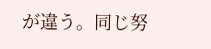が違う。同じ努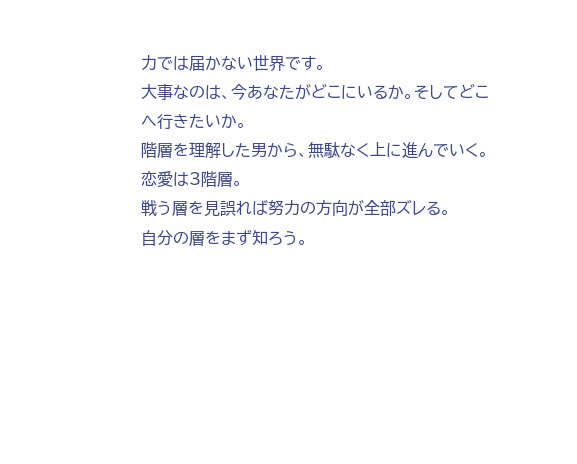力では届かない世界です。
大事なのは、今あなたがどこにいるか。そしてどこへ行きたいか。
階層を理解した男から、無駄なく上に進んでいく。
恋愛は3階層。
戦う層を見誤れば努力の方向が全部ズレる。
自分の層をまず知ろう。